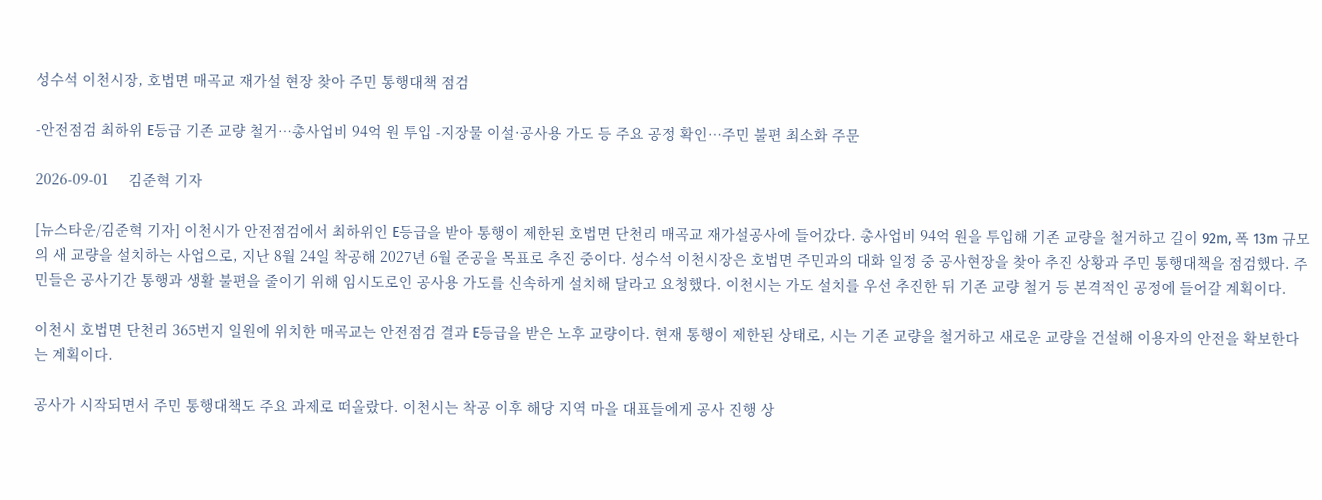성수석 이천시장, 호법면 매곡교 재가설 현장 찾아 주민 통행대책 점검

-안전점검 최하위 E등급 기존 교량 철거…총사업비 94억 원 투입 -지장물 이설·공사용 가도 등 주요 공정 확인…주민 불편 최소화 주문

2026-09-01     김준혁 기자

[뉴스타운/김준혁 기자] 이천시가 안전점검에서 최하위인 E등급을 받아 통행이 제한된 호법면 단천리 매곡교 재가설공사에 들어갔다. 총사업비 94억 원을 투입해 기존 교량을 철거하고 길이 92m, 폭 13m 규모의 새 교량을 설치하는 사업으로, 지난 8월 24일 착공해 2027년 6월 준공을 목표로 추진 중이다. 성수석 이천시장은 호법면 주민과의 대화 일정 중 공사현장을 찾아 추진 상황과 주민 통행대책을 점검했다. 주민들은 공사기간 통행과 생활 불편을 줄이기 위해 임시도로인 공사용 가도를 신속하게 설치해 달라고 요청했다. 이천시는 가도 설치를 우선 추진한 뒤 기존 교량 철거 등 본격적인 공정에 들어갈 계획이다.

이천시 호법면 단천리 365번지 일원에 위치한 매곡교는 안전점검 결과 E등급을 받은 노후 교량이다. 현재 통행이 제한된 상태로, 시는 기존 교량을 철거하고 새로운 교량을 건설해 이용자의 안전을 확보한다는 계획이다.

공사가 시작되면서 주민 통행대책도 주요 과제로 떠올랐다. 이천시는 착공 이후 해당 지역 마을 대표들에게 공사 진행 상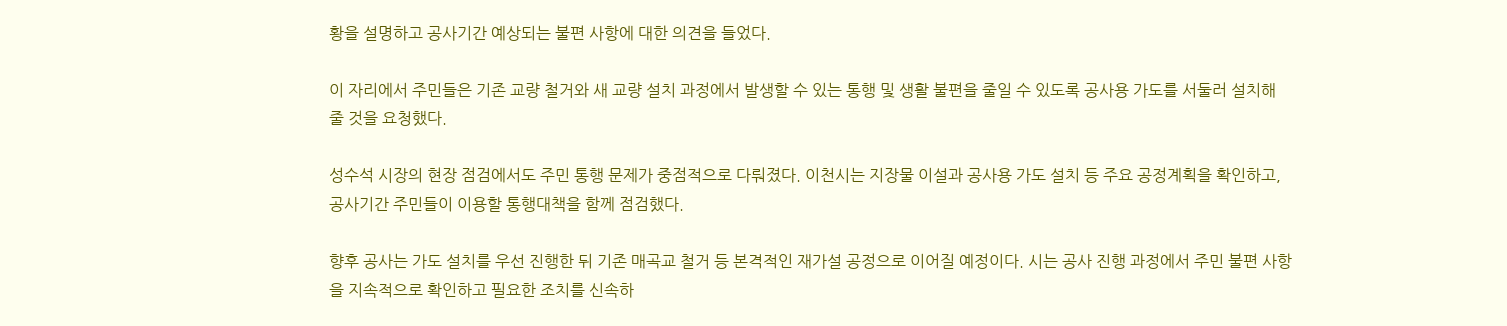황을 설명하고 공사기간 예상되는 불편 사항에 대한 의견을 들었다.

이 자리에서 주민들은 기존 교량 철거와 새 교량 설치 과정에서 발생할 수 있는 통행 및 생활 불편을 줄일 수 있도록 공사용 가도를 서둘러 설치해 줄 것을 요청했다.

성수석 시장의 현장 점검에서도 주민 통행 문제가 중점적으로 다뤄졌다. 이천시는 지장물 이설과 공사용 가도 설치 등 주요 공정계획을 확인하고, 공사기간 주민들이 이용할 통행대책을 함께 점검했다.

향후 공사는 가도 설치를 우선 진행한 뒤 기존 매곡교 철거 등 본격적인 재가설 공정으로 이어질 예정이다. 시는 공사 진행 과정에서 주민 불편 사항을 지속적으로 확인하고 필요한 조치를 신속하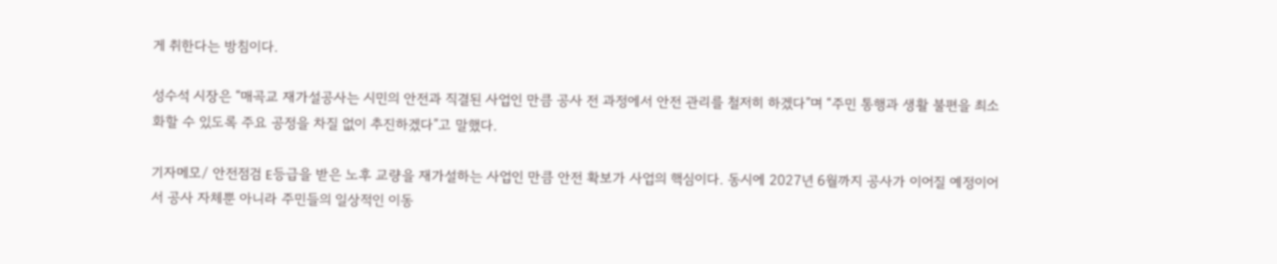게 취한다는 방침이다.

성수석 시장은 “매곡교 재가설공사는 시민의 안전과 직결된 사업인 만큼 공사 전 과정에서 안전 관리를 철저히 하겠다”며 “주민 통행과 생활 불편을 최소화할 수 있도록 주요 공정을 차질 없이 추진하겠다”고 말했다.

기자메모/ 안전점검 E등급을 받은 노후 교량을 재가설하는 사업인 만큼 안전 확보가 사업의 핵심이다. 동시에 2027년 6월까지 공사가 이어질 예정이어서 공사 자체뿐 아니라 주민들의 일상적인 이동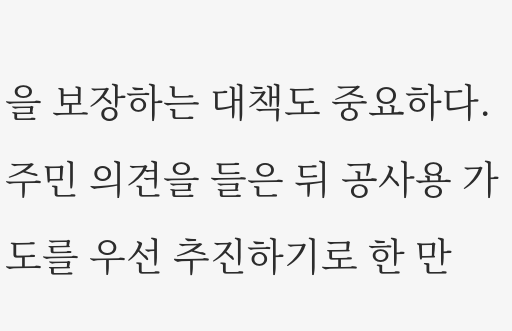을 보장하는 대책도 중요하다. 주민 의견을 들은 뒤 공사용 가도를 우선 추진하기로 한 만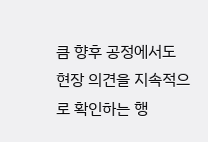큼 향후 공정에서도 현장 의견을 지속적으로 확인하는 행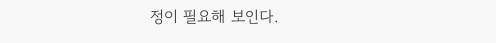정이 필요해 보인다.